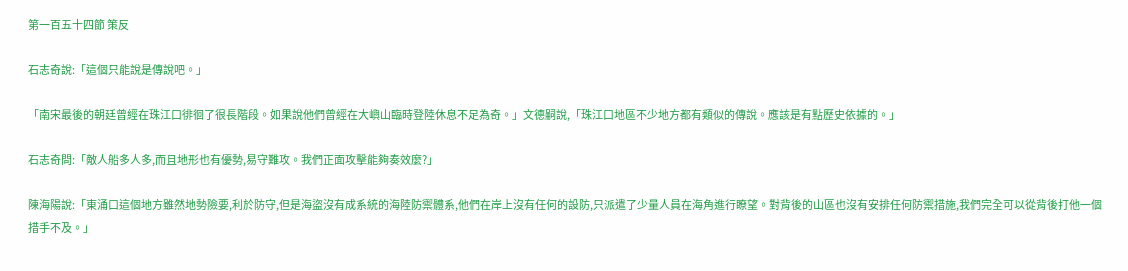第一百五十四節 策反

石志奇說:「這個只能說是傳說吧。」

「南宋最後的朝廷曾經在珠江口徘徊了很長階段。如果說他們曾經在大嶼山臨時登陸休息不足為奇。」文德嗣說,「珠江口地區不少地方都有類似的傳說。應該是有點歷史依據的。」

石志奇問:「敵人船多人多,而且地形也有優勢,易守難攻。我們正面攻擊能夠奏效麼?」

陳海陽說:「東涌口這個地方雖然地勢險要,利於防守,但是海盜沒有成系統的海陸防禦體系,他們在岸上沒有任何的設防,只派遣了少量人員在海角進行瞭望。對背後的山區也沒有安排任何防禦措施,我們完全可以從背後打他一個措手不及。」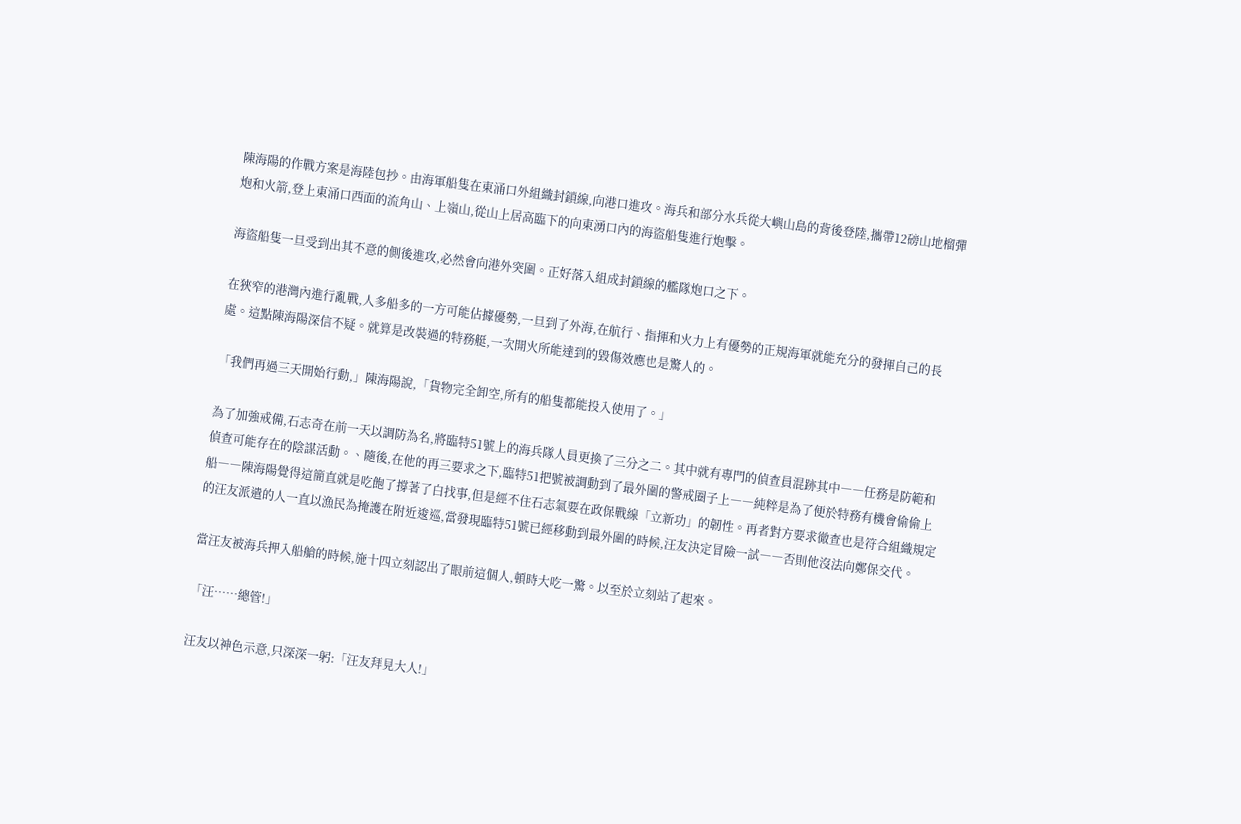陳海陽的作戰方案是海陸包抄。由海軍船隻在東涌口外組織封鎖線,向港口進攻。海兵和部分水兵從大嶼山島的背後登陸,攜帶12磅山地榴彈炮和火箭,登上東涌口西面的流角山、上嶺山,從山上居高臨下的向東湧口內的海盜船隻進行炮擊。

海盜船隻一旦受到出其不意的側後進攻,必然會向港外突圍。正好落入組成封鎖線的艦隊炮口之下。

在狹窄的港灣內進行亂戰,人多船多的一方可能佔據優勢,一旦到了外海,在航行、指揮和火力上有優勢的正規海軍就能充分的發揮自己的長處。這點陳海陽深信不疑。就算是改裝過的特務艇,一次開火所能達到的毀傷效應也是驚人的。

「我們再過三天開始行動,」陳海陽說,「貨物完全卸空,所有的船隻都能投入使用了。」

為了加強戒備,石志奇在前一天以調防為名,將臨特51號上的海兵隊人員更換了三分之二。其中就有專門的偵查員混跡其中――任務是防範和偵查可能存在的陰謀活動。、隨後,在他的再三要求之下,臨特51把號被調動到了最外圍的警戒圈子上――純粹是為了便於特務有機會偷偷上船――陳海陽覺得這簡直就是吃飽了撐著了白找事,但是經不住石志氣要在政保戰線「立新功」的韌性。再者對方要求徹查也是符合組織規定的汪友派遣的人一直以漁民為掩護在附近逡巡,當發現臨特51號已經移動到最外圍的時候,汪友決定冒險一試――否則他沒法向鄭保交代。

當汪友被海兵押入船艙的時候,施十四立刻認出了眼前這個人,頓時大吃一驚。以至於立刻站了起來。

「汪……總管!」

汪友以神色示意,只深深一躬:「汪友拜見大人!」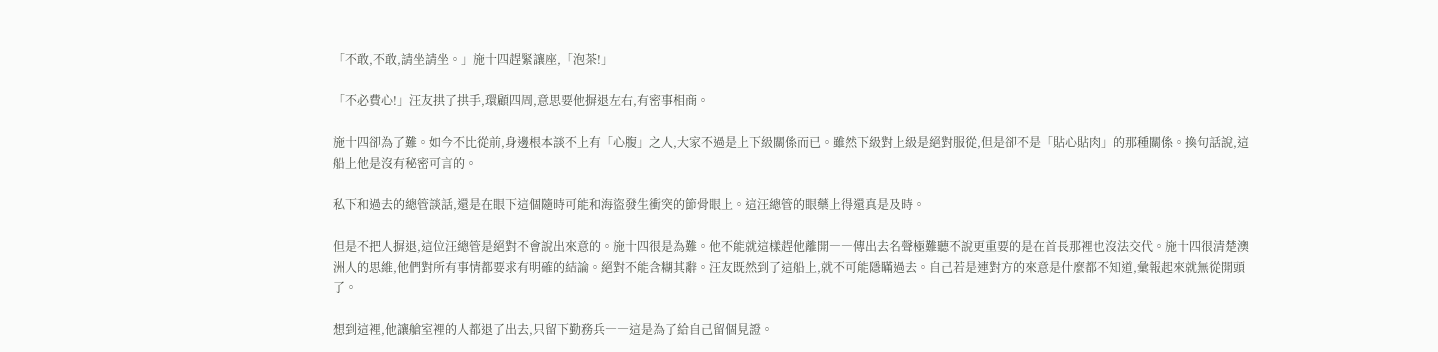「不敢,不敢,請坐請坐。」施十四趕緊讓座,「泡茶!」

「不必費心!」汪友拱了拱手,環顧四周,意思要他摒退左右,有密事相商。

施十四卻為了難。如今不比從前,身邊根本談不上有「心腹」之人,大家不過是上下級關係而已。雖然下級對上級是絕對服從,但是卻不是「貼心貼肉」的那種關係。換句話說,這船上他是沒有秘密可言的。

私下和過去的總管談話,還是在眼下這個隨時可能和海盜發生衝突的節骨眼上。這汪總管的眼藥上得還真是及時。

但是不把人摒退,這位汪總管是絕對不會說出來意的。施十四很是為難。他不能就這樣趕他離開――傳出去名聲極難聽不說更重要的是在首長那裡也沒法交代。施十四很清楚澳洲人的思維,他們對所有事情都要求有明確的結論。絕對不能含糊其辭。汪友既然到了這船上,就不可能隱瞞過去。自己若是連對方的來意是什麼都不知道,彙報起來就無從開頭了。

想到這裡,他讓艙室裡的人都退了出去,只留下勤務兵――這是為了給自己留個見證。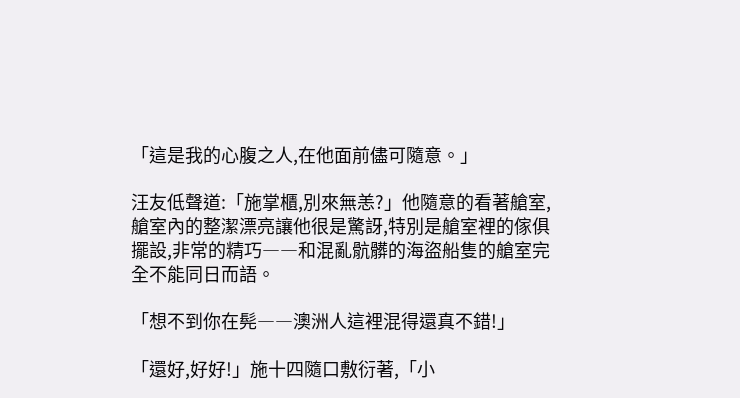「這是我的心腹之人,在他面前儘可隨意。」

汪友低聲道:「施掌櫃,別來無恙?」他隨意的看著艙室,艙室內的整潔漂亮讓他很是驚訝,特別是艙室裡的傢俱擺設,非常的精巧――和混亂骯髒的海盜船隻的艙室完全不能同日而語。

「想不到你在髡――澳洲人這裡混得還真不錯!」

「還好,好好!」施十四隨口敷衍著,「小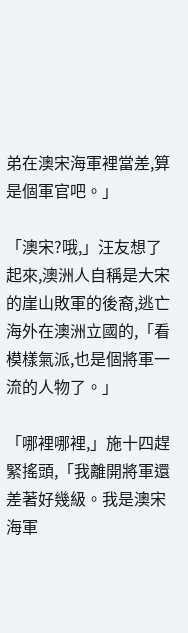弟在澳宋海軍裡當差,算是個軍官吧。」

「澳宋?哦,」汪友想了起來,澳洲人自稱是大宋的崖山敗軍的後裔,逃亡海外在澳洲立國的,「看模樣氣派,也是個將軍一流的人物了。」

「哪裡哪裡,」施十四趕緊搖頭,「我離開將軍還差著好幾級。我是澳宋海軍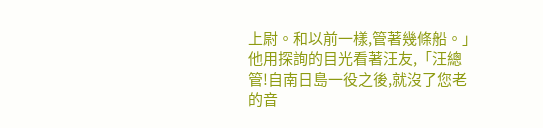上尉。和以前一樣,管著幾條船。」他用探詢的目光看著汪友,「汪總管!自南日島一役之後,就沒了您老的音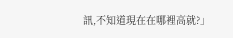訊,不知道現在在哪裡高就?」